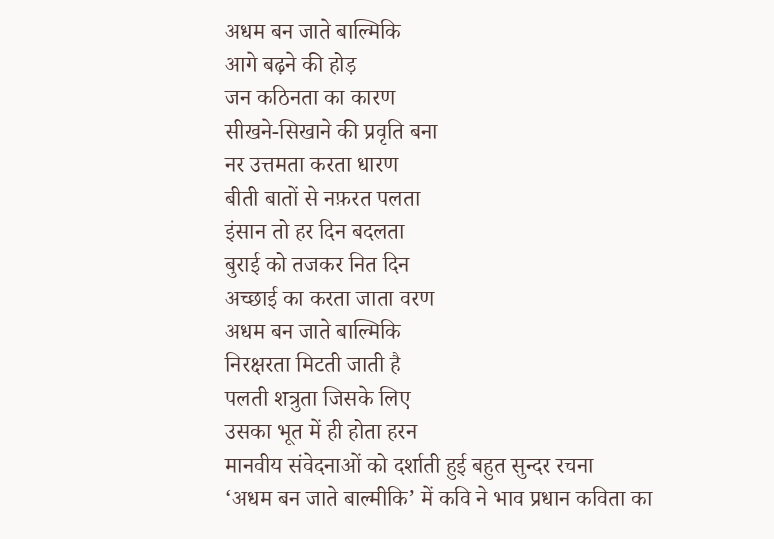अधम बन जाते बाल्मिकि
आगे बढ़ने की होड़
जन कठिनता का कारण
सीखने-सिखाने की प्रवृति बना
नर उत्तमता करता धारण
बीती बातों से नफ़रत पलता
इंसान तो हर दिन बदलता
बुराई को तजकर नित दिन
अच्छाई का करता जाता वरण
अधम बन जाते बाल्मिकि
निरक्षरता मिटती जाती है
पलती शत्रुता जिसके लिए
उसका भूत में ही होता हरन
मानवीय संवेदनाओं को दर्शाती हुई बहुत सुन्दर रचना
‘अधम बन जाते बाल्मीकि’ में कवि ने भाव प्रधान कविता का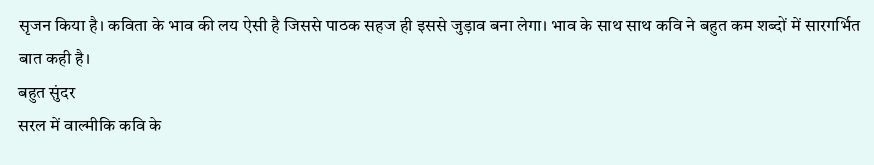सृजन किया है। कविता के भाव की लय ऐसी है जिससे पाठक सहज ही इससे जुड़ाव बना लेगा। भाव के साथ साथ कवि ने बहुत कम शब्दों में सारगर्भित बात कही है।
बहुत सुंदर
सरल में वाल्मीकि कवि के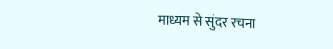माध्यम से सुंदर रचना